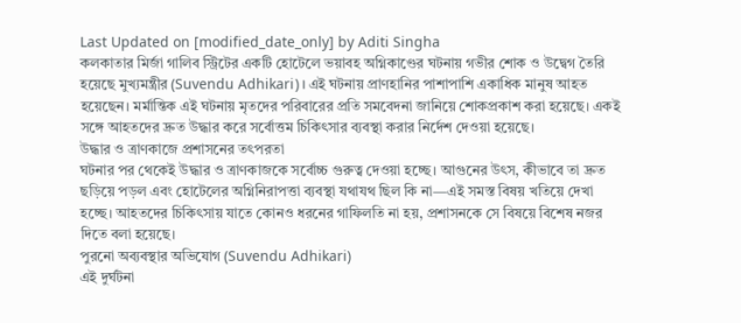Last Updated on [modified_date_only] by Aditi Singha
কলকাতার মির্জা গালিব স্ট্রিটের একটি হোটেলে ভয়াবহ অগ্নিকাণ্ডের ঘটনায় গভীর শোক ও উদ্বেগ তৈরি হয়েছে মুখ্যমন্ত্রীর (Suvendu Adhikari)। এই ঘটনায় প্রাণহানির পাশাপাশি একাধিক মানুষ আহত হয়েছেন। মর্মান্তিক এই ঘটনায় মৃতদের পরিবারের প্রতি সমবেদনা জানিয়ে শোকপ্রকাশ করা হয়েছে। একই সঙ্গে আহতদের দ্রুত উদ্ধার করে সর্বোত্তম চিকিৎসার ব্যবস্থা করার নির্দেশ দেওয়া হয়েছে।
উদ্ধার ও ত্রাণকাজে প্রশাসনের তৎপরতা
ঘটনার পর থেকেই উদ্ধার ও ত্রাণকাজকে সর্বোচ্চ গুরুত্ব দেওয়া হচ্ছে। আগুনের উৎস, কীভাবে তা দ্রুত ছড়িয়ে পড়ল এবং হোটেলের অগ্নিনিরাপত্তা ব্যবস্থা যথাযথ ছিল কি না—এই সমস্ত বিষয় খতিয়ে দেখা হচ্ছে। আহতদের চিকিৎসায় যাতে কোনও ধরনের গাফিলতি না হয়, প্রশাসনকে সে বিষয়ে বিশেষ নজর দিতে বলা হয়েছে।
পুরনো অব্যবস্থার অভিযোগ (Suvendu Adhikari)
এই দুর্ঘটনা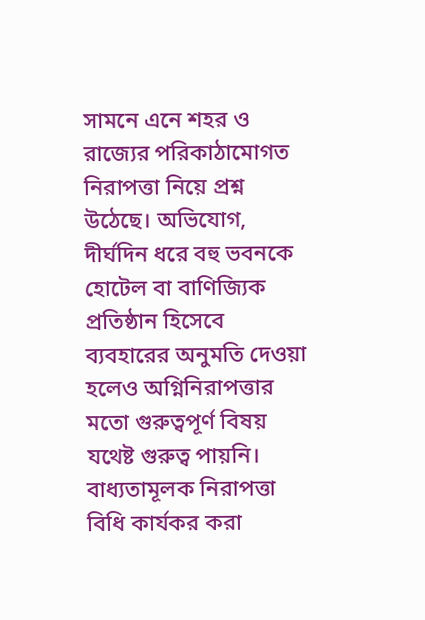সামনে এনে শহর ও রাজ্যের পরিকাঠামোগত নিরাপত্তা নিয়ে প্রশ্ন উঠেছে। অভিযোগ, দীর্ঘদিন ধরে বহু ভবনকে হোটেল বা বাণিজ্যিক প্রতিষ্ঠান হিসেবে ব্যবহারের অনুমতি দেওয়া হলেও অগ্নিনিরাপত্তার মতো গুরুত্বপূর্ণ বিষয় যথেষ্ট গুরুত্ব পায়নি। বাধ্যতামূলক নিরাপত্তা বিধি কার্যকর করা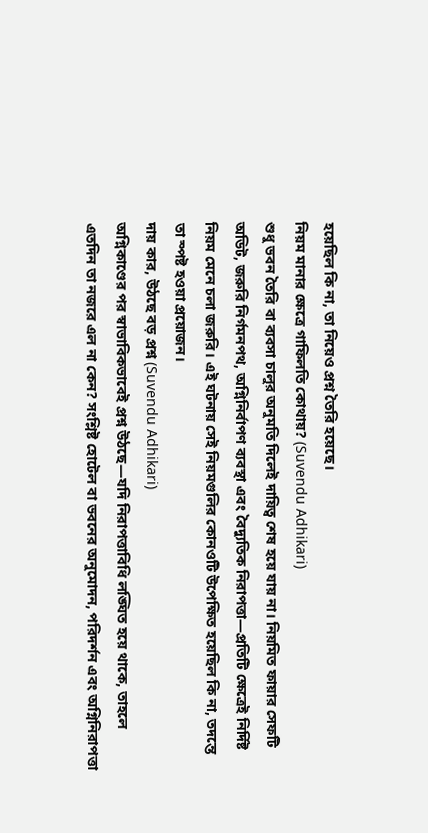হয়েছিল কি না, তা নিয়েও প্রশ্ন তৈরি হয়েছে।
নিয়ম মানার ক্ষেত্রে গাফিলতি কোথায়? (Suvendu Adhikari)
শুধু ভবন তৈরি বা ব্যবসা চালুর অনুমতি দিলেই দায়িত্ব শেষ হয়ে যায় না। নিয়মিত ফায়ার সেফটি অডিট, জরুরি নির্গমনপথ, অগ্নিনির্বাপণ ব্যবস্থা এবং বৈদ্যুতিক নিরাপত্তা—প্রতিটি ক্ষেত্রেই নির্দিষ্ট নিয়ম মেনে চলা জরুরি। এই ঘটনায় সেই নিয়মগুলির কোনওটি উপেক্ষিত হয়েছিল কি না, তদন্তে তা স্পষ্ট হওয়া প্রয়োজন।
দায় কার, উঠছে বড় প্রশ্ন (Suvendu Adhikari)
অগ্নিকাণ্ডের পর স্বাভাবিকভাবেই প্রশ্ন উঠছে—যদি নিরাপত্তাবিধি লঙ্ঘিত হয়ে থাকে, তাহলে এতদিন তা নজরে এল না কেন? সংশ্লিষ্ট হোটেল বা ভবনের অনুমোদন, পরিদর্শন এবং অগ্নিনিরাপত্তা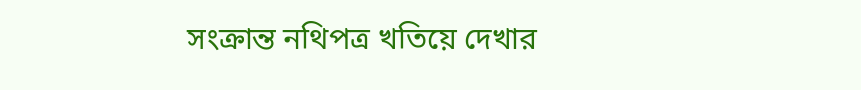সংক্রান্ত নথিপত্র খতিয়ে দেখার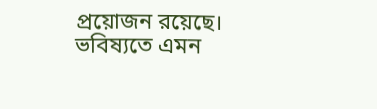প্রয়োজন রয়েছে। ভবিষ্যতে এমন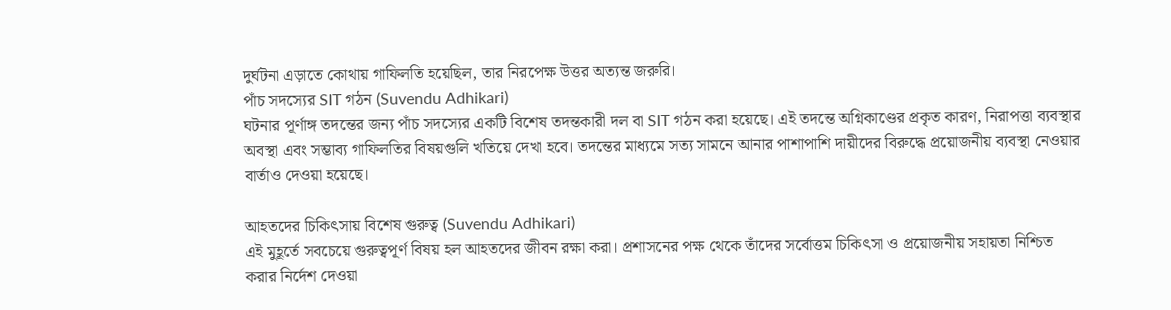দুর্ঘটনা এড়াতে কোথায় গাফিলতি হয়েছিল, তার নিরপেক্ষ উত্তর অত্যন্ত জরুরি।
পাঁচ সদস্যের SIT গঠন (Suvendu Adhikari)
ঘটনার পূর্ণাঙ্গ তদন্তের জন্য পাঁচ সদস্যের একটি বিশেষ তদন্তকারী দল বা SIT গঠন করা হয়েছে। এই তদন্তে অগ্নিকাণ্ডের প্রকৃত কারণ, নিরাপত্তা ব্যবস্থার অবস্থা এবং সম্ভাব্য গাফিলতির বিষয়গুলি খতিয়ে দেখা হবে। তদন্তের মাধ্যমে সত্য সামনে আনার পাশাপাশি দায়ীদের বিরুদ্ধে প্রয়োজনীয় ব্যবস্থা নেওয়ার বার্তাও দেওয়া হয়েছে।

আহতদের চিকিৎসায় বিশেষ গুরুত্ব (Suvendu Adhikari)
এই মুহূর্তে সবচেয়ে গুরুত্বপূর্ণ বিষয় হল আহতদের জীবন রক্ষা করা। প্রশাসনের পক্ষ থেকে তাঁদের সর্বোত্তম চিকিৎসা ও প্রয়োজনীয় সহায়তা নিশ্চিত করার নির্দেশ দেওয়া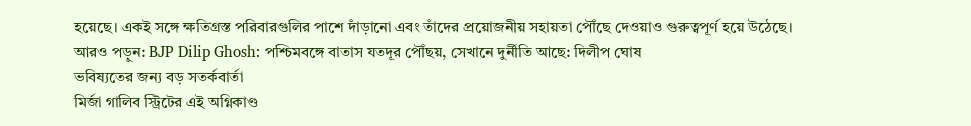হয়েছে। একই সঙ্গে ক্ষতিগ্রস্ত পরিবারগুলির পাশে দাঁড়ানো এবং তাঁদের প্রয়োজনীয় সহায়তা পৌঁছে দেওয়াও গুরুত্বপূর্ণ হয়ে উঠেছে।
আরও পড়ুন: BJP Dilip Ghosh: পশ্চিমবঙ্গে বাতাস যতদূর পৌঁছয়, সেখানে দুর্নীতি আছে: দিলীপ ঘোষ
ভবিষ্যতের জন্য বড় সতর্কবার্তা
মির্জা গালিব স্ট্রিটের এই অগ্নিকাণ্ড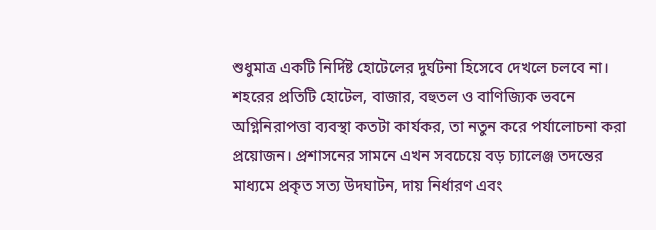শুধুমাত্র একটি নির্দিষ্ট হোটেলের দুর্ঘটনা হিসেবে দেখলে চলবে না। শহরের প্রতিটি হোটেল, বাজার, বহুতল ও বাণিজ্যিক ভবনে অগ্নিনিরাপত্তা ব্যবস্থা কতটা কার্যকর, তা নতুন করে পর্যালোচনা করা প্রয়োজন। প্রশাসনের সামনে এখন সবচেয়ে বড় চ্যালেঞ্জ তদন্তের মাধ্যমে প্রকৃত সত্য উদঘাটন, দায় নির্ধারণ এবং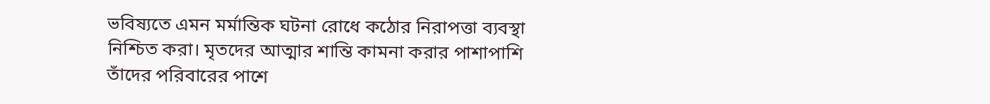ভবিষ্যতে এমন মর্মান্তিক ঘটনা রোধে কঠোর নিরাপত্তা ব্যবস্থা নিশ্চিত করা। মৃতদের আত্মার শান্তি কামনা করার পাশাপাশি তাঁদের পরিবারের পাশে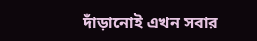দাঁড়ানোই এখন সবার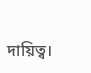দায়িত্ব।